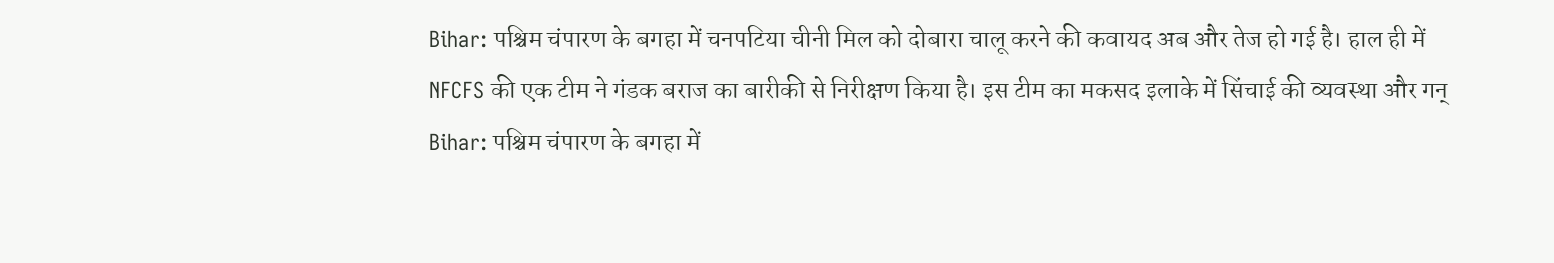Bihar: पश्चिम चंपारण के बगहा में चनपटिया चीनी मिल को दोबारा चालू करने की कवायद अब और तेज हो गई है। हाल ही में NFCFS की एक टीम ने गंडक बराज का बारीकी से निरीक्षण किया है। इस टीम का मकसद इलाके में सिंचाई की व्यवस्था और गन्
Bihar: पश्चिम चंपारण के बगहा में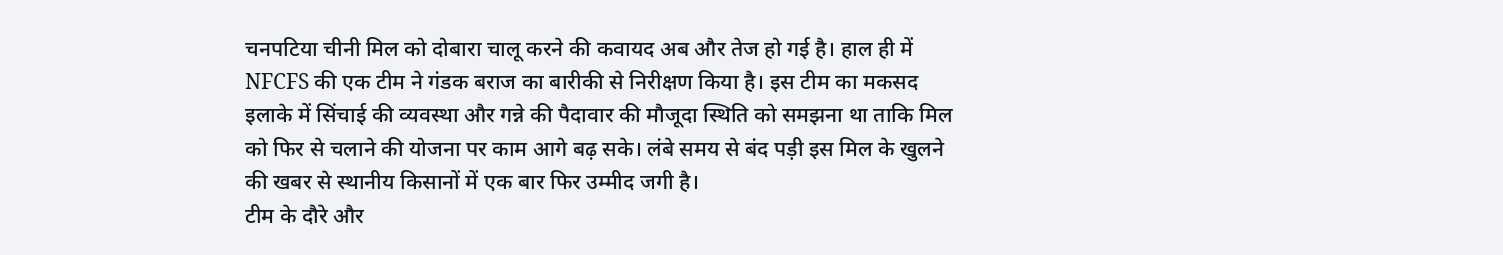चनपटिया चीनी मिल को दोबारा चालू करने की कवायद अब और तेज हो गई है। हाल ही में NFCFS की एक टीम ने गंडक बराज का बारीकी से निरीक्षण किया है। इस टीम का मकसद इलाके में सिंचाई की व्यवस्था और गन्ने की पैदावार की मौजूदा स्थिति को समझना था ताकि मिल को फिर से चलाने की योजना पर काम आगे बढ़ सके। लंबे समय से बंद पड़ी इस मिल के खुलने की खबर से स्थानीय किसानों में एक बार फिर उम्मीद जगी है।
टीम के दौरे और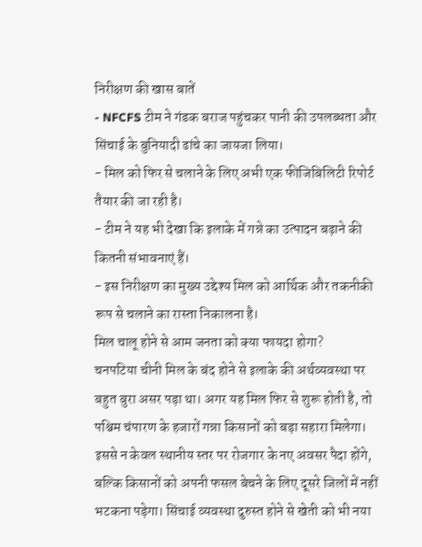निरीक्षण की खास बातें
- NFCFS टीम ने गंडक बराज पहुंचकर पानी की उपलब्धता और सिंचाई के बुनियादी ढांचे का जायजा लिया।
- मिल को फिर से चलाने के लिए अभी एक फीजिबिलिटी रिपोर्ट तैयार की जा रही है।
- टीम ने यह भी देखा कि इलाके में गन्ने का उत्पादन बढ़ाने की कितनी संभावनाएं हैं।
- इस निरीक्षण का मुख्य उद्देश्य मिल को आर्थिक और तकनीकी रूप से चलाने का रास्ता निकालना है।
मिल चालू होने से आम जनता को क्या फायदा होगा?
चनपटिया चीनी मिल के बंद होने से इलाके की अर्थव्यवस्था पर बहुत बुरा असर पड़ा था। अगर यह मिल फिर से शुरू होती है, तो पश्चिम चंपारण के हजारों गन्ना किसानों को बड़ा सहारा मिलेगा। इससे न केवल स्थानीय स्तर पर रोजगार के नए अवसर पैदा होंगे, बल्कि किसानों को अपनी फसल बेचने के लिए दूसरे जिलों में नहीं भटकना पड़ेगा। सिंचाई व्यवस्था दुरुस्त होने से खेती को भी नया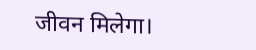जीवन मिलेगा।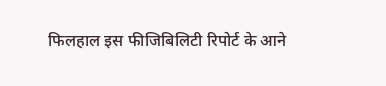फिलहाल इस फीजिबिलिटी रिपोर्ट के आने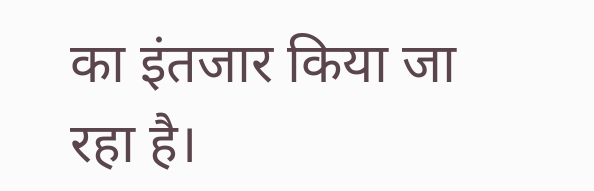का इंतजार किया जा रहा है।